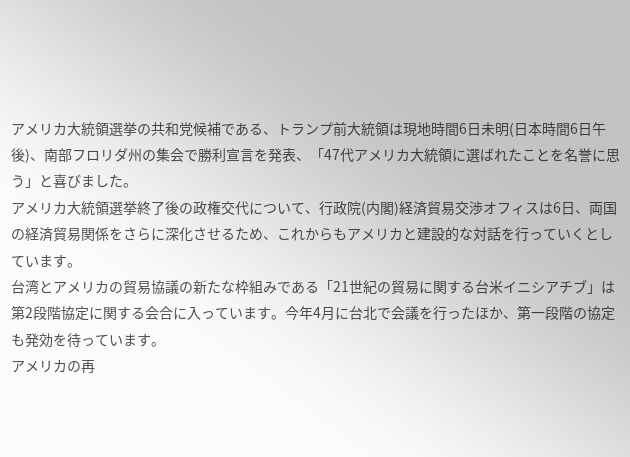アメリカ大統領選挙の共和党候補である、トランプ前大統領は現地時間6日未明(日本時間6日午後)、南部フロリダ州の集会で勝利宣言を発表、「47代アメリカ大統領に選ばれたことを名誉に思う」と喜びました。
アメリカ大統領選挙終了後の政権交代について、行政院(内閣)経済貿易交渉オフィスは6日、両国の経済貿易関係をさらに深化させるため、これからもアメリカと建設的な対話を行っていくとしています。
台湾とアメリカの貿易協議の新たな枠組みである「21世紀の貿易に関する台米イニシアチブ」は第2段階協定に関する会合に入っています。今年4月に台北で会議を行ったほか、第一段階の協定も発効を待っています。
アメリカの再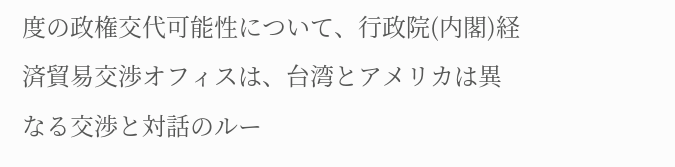度の政権交代可能性について、行政院(内閣)経済貿易交渉オフィスは、台湾とアメリカは異なる交渉と対話のルー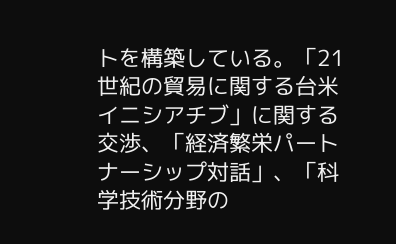トを構築している。「21世紀の貿易に関する台米イニシアチブ」に関する交渉、「経済繁栄パートナーシップ対話」、「科学技術分野の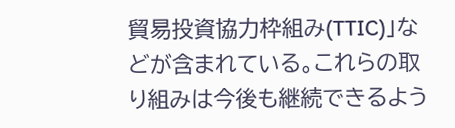貿易投資協力枠組み(TTIC)」などが含まれている。これらの取り組みは今後も継続できるよう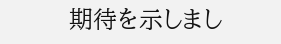期待を示しまし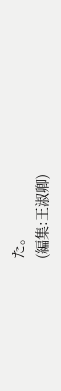た。
(編集:王淑卿)